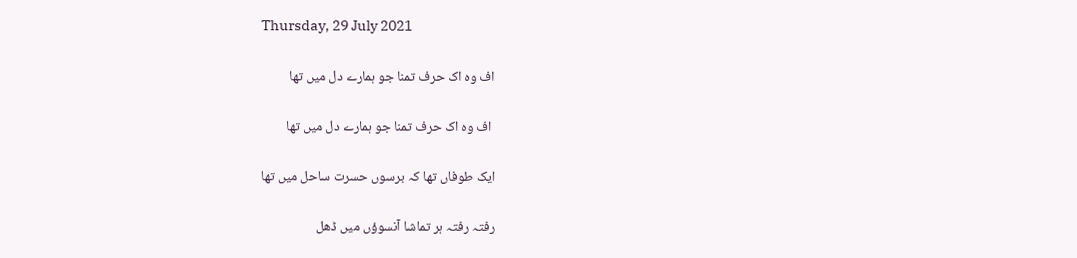Thursday, 29 July 2021

اف وہ اک حرف تمنا جو ہمارے دل میں تھا

 اف وہ اک حرف تمنا جو ہمارے دل میں تھا

ایک طوفاں تھا کہ برسوں حسرت ساحل میں تھا

رفتہ رفتہ ہر تماشا آنسوؤں میں ڈھل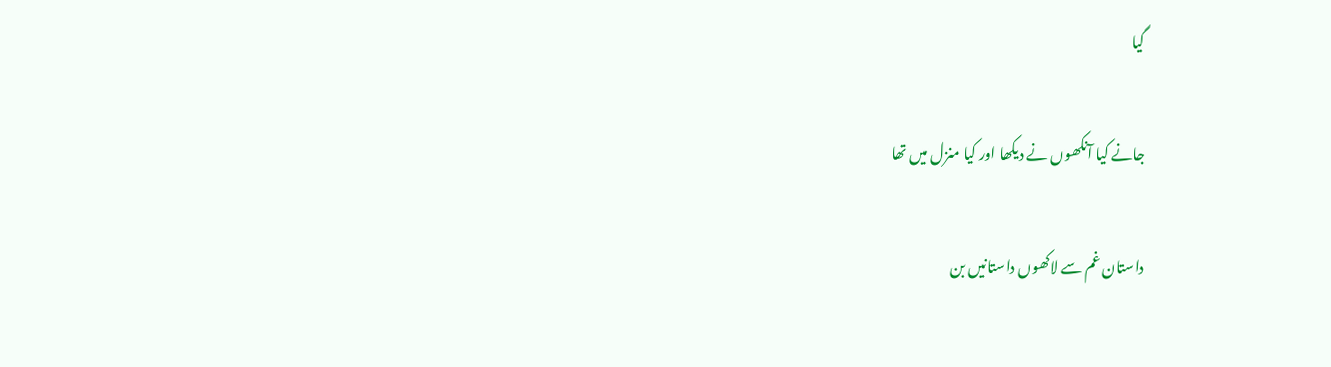گیا

جانے کیا آنکھوں نے دیکھا اور کیا منزل میں تھا

داستان غم سے لاکھوں داستانیں بن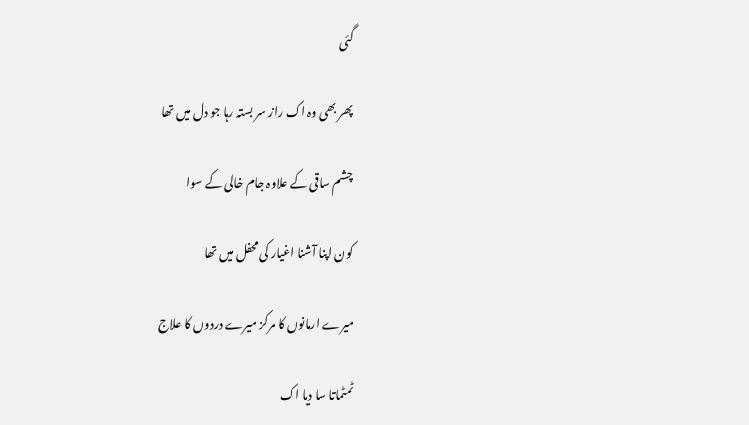گئی

پھر بھی وہ اک راز سر بستہ رہا جو دل میں تھا

چشم ساقی کے علاوہ جام خالی کے سوا

کون اپنا آشنا اغیار کی محفل میں تھا

میرے ارمانوں کا مرکز میرے دردوں کا علاج

ٹمٹماتا سا دیا اک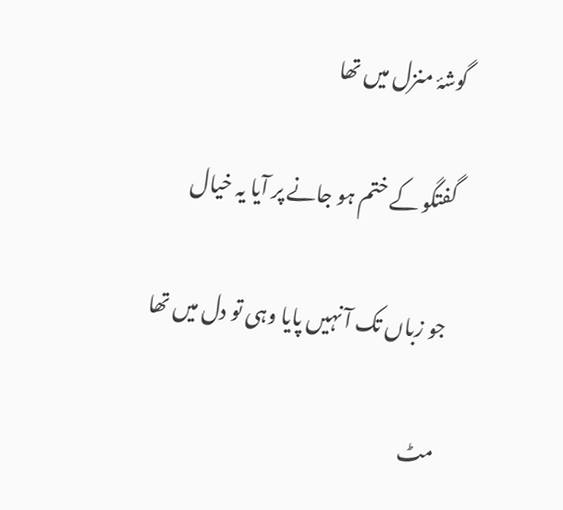گوشۂ منزل میں تھا

گفتگو کے ختم ہو جانے پر آیا یہ خیال

جو زباں تک آ نہیں پایا وہی تو دل میں تھا

مٹ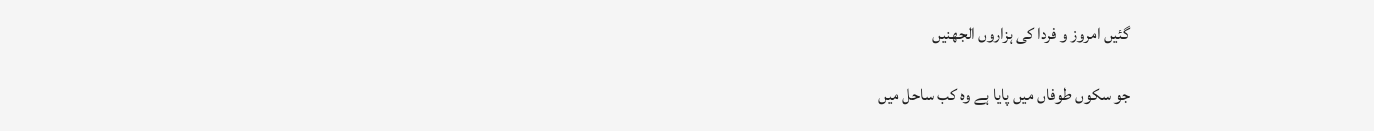گئیں امروز و فردا کی ہزاروں الجھنیں

جو سکوں طوفاں میں پایا ہے وہ کب ساحل میں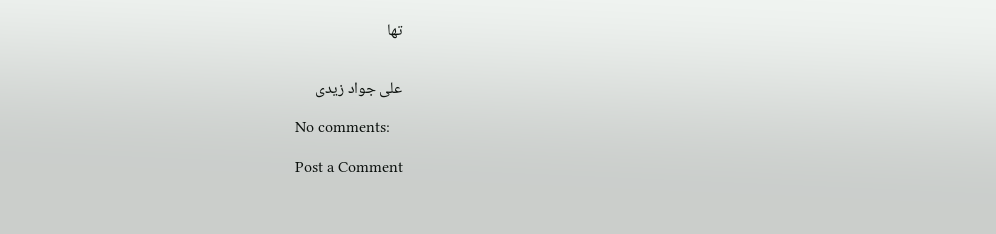تھا


علی جواد زیدی

No comments:

Post a Comment